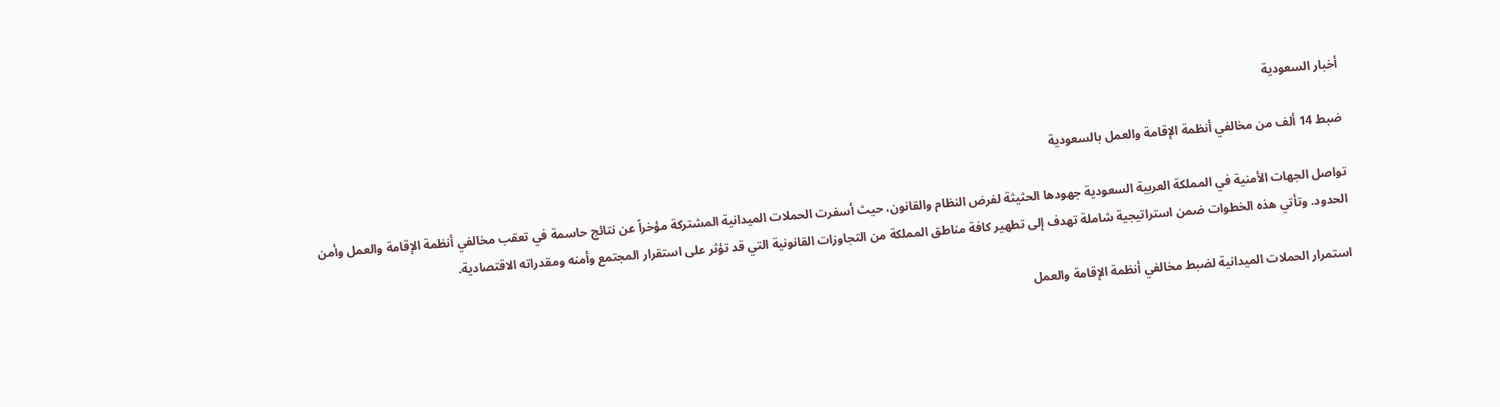أخبار السعودية

ضبط 14 ألف من مخالفي أنظمة الإقامة والعمل بالسعودية

تواصل الجهات الأمنية في المملكة العربية السعودية جهودها الحثيثة لفرض النظام والقانون، حيث أسفرت الحملات الميدانية المشتركة مؤخراً عن نتائج حاسمة في تعقب مخالفي أنظمة الإقامة والعمل وأمن الحدود. وتأتي هذه الخطوات ضمن استراتيجية شاملة تهدف إلى تطهير كافة مناطق المملكة من التجاوزات القانونية التي قد تؤثر على استقرار المجتمع وأمنه ومقدراته الاقتصادية.

استمرار الحملات الميدانية لضبط مخالفي أنظمة الإقامة والعمل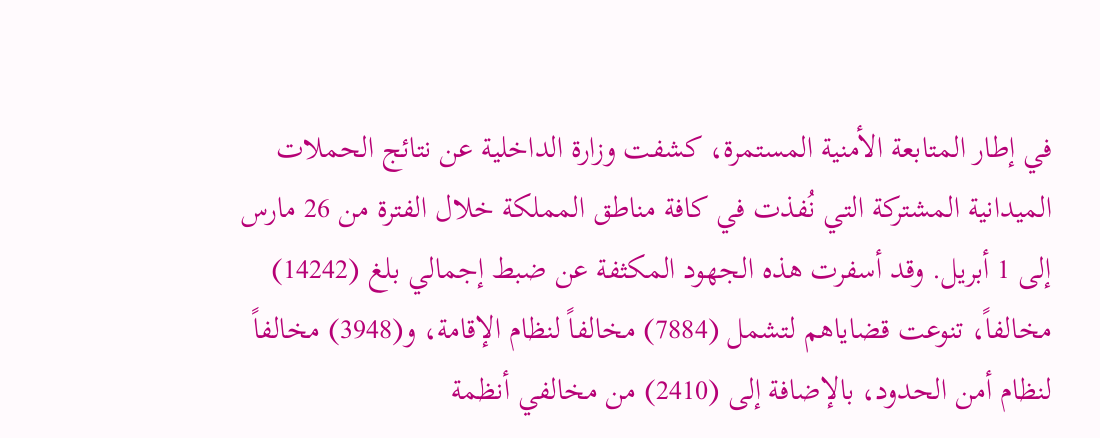في إطار المتابعة الأمنية المستمرة، كشفت وزارة الداخلية عن نتائج الحملات الميدانية المشتركة التي نُفذت في كافة مناطق المملكة خلال الفترة من 26 مارس إلى 1 أبريل. وقد أسفرت هذه الجهود المكثفة عن ضبط إجمالي بلغ (14242) مخالفاً، تنوعت قضاياهم لتشمل (7884) مخالفاً لنظام الإقامة، و(3948) مخالفاً لنظام أمن الحدود، بالإضافة إلى (2410) من مخالفي أنظمة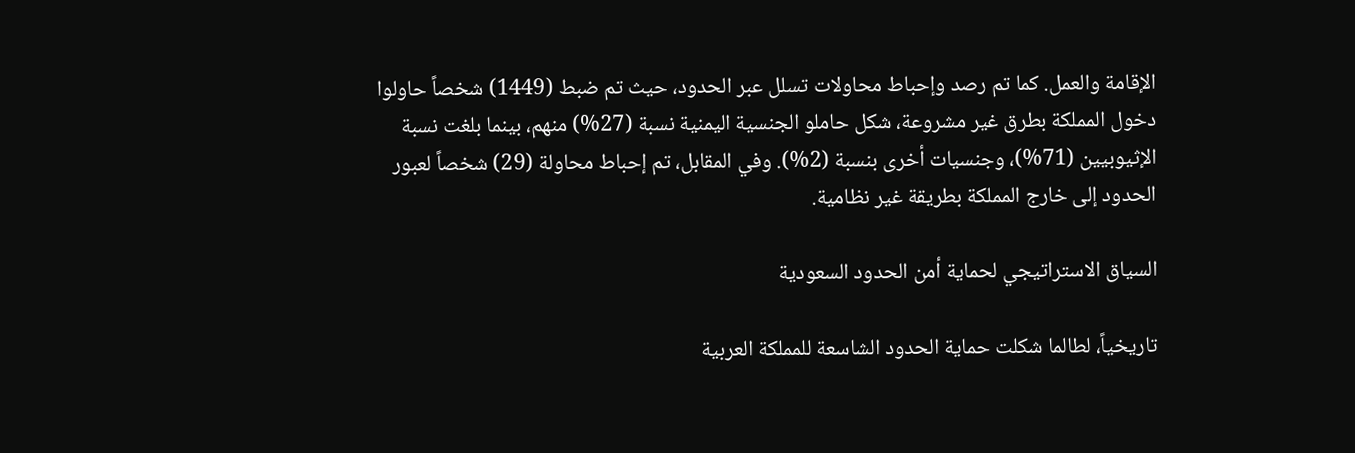الإقامة والعمل. كما تم رصد وإحباط محاولات تسلل عبر الحدود، حيث تم ضبط (1449) شخصاً حاولوا دخول المملكة بطرق غير مشروعة، شكل حاملو الجنسية اليمنية نسبة (27%) منهم، بينما بلغت نسبة الإثيوبيين (71%)، وجنسيات أخرى بنسبة (2%). وفي المقابل، تم إحباط محاولة (29) شخصاً لعبور الحدود إلى خارج المملكة بطريقة غير نظامية.

السياق الاستراتيجي لحماية أمن الحدود السعودية

تاريخياً، لطالما شكلت حماية الحدود الشاسعة للمملكة العربية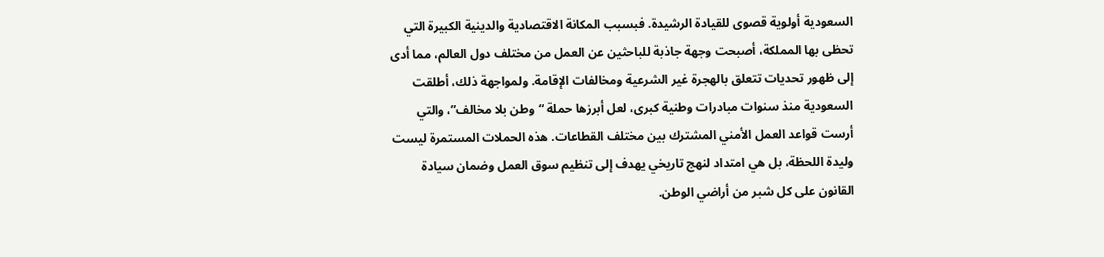السعودية أولوية قصوى للقيادة الرشيدة. فبسبب المكانة الاقتصادية والدينية الكبيرة التي تحظى بها المملكة، أصبحت وجهة جاذبة للباحثين عن العمل من مختلف دول العالم، مما أدى إلى ظهور تحديات تتعلق بالهجرة غير الشرعية ومخالفات الإقامة. ولمواجهة ذلك، أطلقت السعودية منذ سنوات مبادرات وطنية كبرى، لعل أبرزها حملة “وطن بلا مخالف”، والتي أرست قواعد العمل الأمني المشترك بين مختلف القطاعات. هذه الحملات المستمرة ليست وليدة اللحظة، بل هي امتداد لنهج تاريخي يهدف إلى تنظيم سوق العمل وضمان سيادة القانون على كل شبر من أراضي الوطن.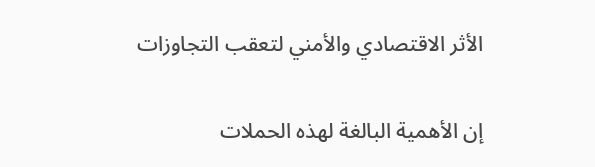الأثر الاقتصادي والأمني لتعقب التجاوزات

إن الأهمية البالغة لهذه الحملات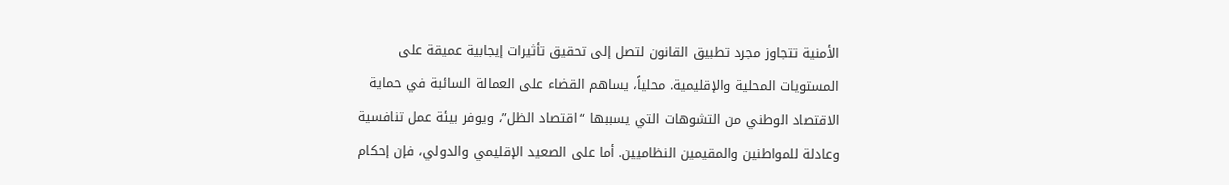الأمنية تتجاوز مجرد تطبيق القانون لتصل إلى تحقيق تأثيرات إيجابية عميقة على المستويات المحلية والإقليمية. محلياً، يساهم القضاء على العمالة السائبة في حماية الاقتصاد الوطني من التشوهات التي يسببها “اقتصاد الظل”، ويوفر بيئة عمل تنافسية وعادلة للمواطنين والمقيمين النظاميين. أما على الصعيد الإقليمي والدولي، فإن إحكام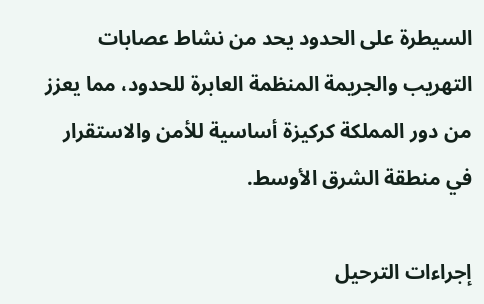السيطرة على الحدود يحد من نشاط عصابات التهريب والجريمة المنظمة العابرة للحدود، مما يعزز من دور المملكة كركيزة أساسية للأمن والاستقرار في منطقة الشرق الأوسط.

إجراءات الترحيل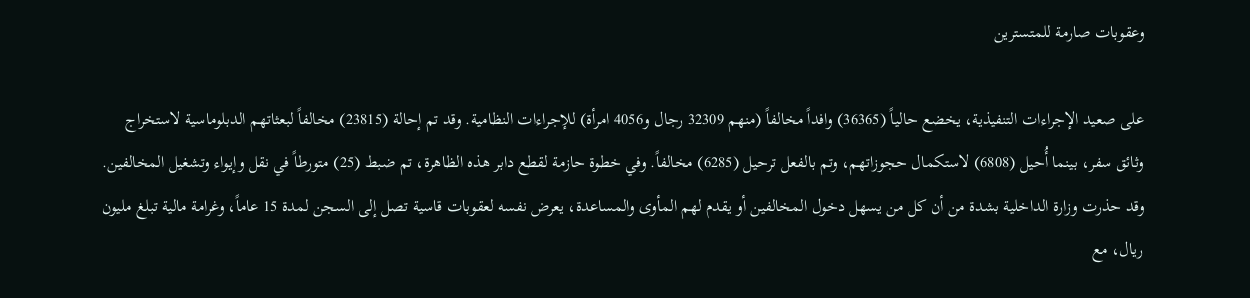وعقوبات صارمة للمتسترين

على صعيد الإجراءات التنفيذية، يخضع حالياً (36365) وافداً مخالفاً (منهم 32309 رجال و4056 امرأة) للإجراءات النظامية. وقد تم إحالة (23815) مخالفاً لبعثاتهم الدبلوماسية لاستخراج وثائق سفر، بينما أُحيل (6808) لاستكمال حجوزاتهم، وتم بالفعل ترحيل (6285) مخالفاً. وفي خطوة حازمة لقطع دابر هذه الظاهرة، تم ضبط (25) متورطاً في نقل وإيواء وتشغيل المخالفين. وقد حذرت وزارة الداخلية بشدة من أن كل من يسهل دخول المخالفين أو يقدم لهم المأوى والمساعدة، يعرض نفسه لعقوبات قاسية تصل إلى السجن لمدة 15 عاماً، وغرامة مالية تبلغ مليون ريال، مع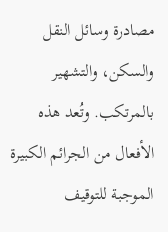مصادرة وسائل النقل والسكن، والتشهير بالمرتكب. وتُعد هذه الأفعال من الجرائم الكبيرة الموجبة للتوقيف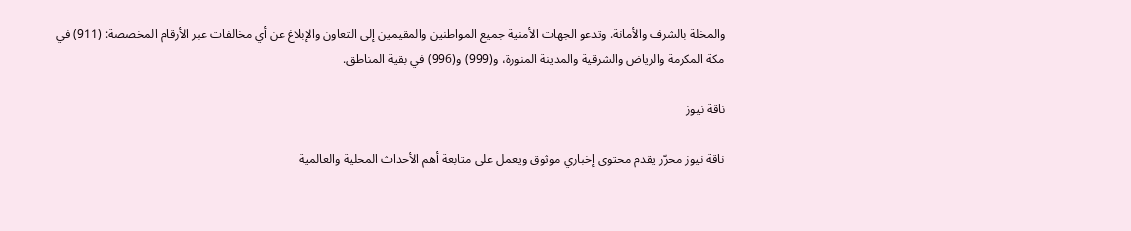والمخلة بالشرف والأمانة. وتدعو الجهات الأمنية جميع المواطنين والمقيمين إلى التعاون والإبلاغ عن أي مخالفات عبر الأرقام المخصصة: (911) في مكة المكرمة والرياض والشرقية والمدينة المنورة، و(999) و(996) في بقية المناطق.

ناقة نيوز

ناقة نيوز محرّر يقدم محتوى إخباري موثوق ويعمل على متابعة أهم الأحداث المحلية والعالمية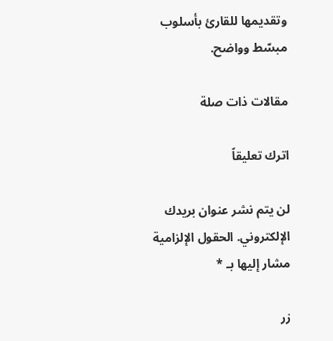وتقديمها للقارئ بأسلوب مبسّط وواضح.

مقالات ذات صلة

اترك تعليقاً

لن يتم نشر عنوان بريدك الإلكتروني. الحقول الإلزامية مشار إليها بـ *

زر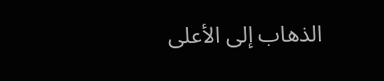الذهاب إلى الأعلى